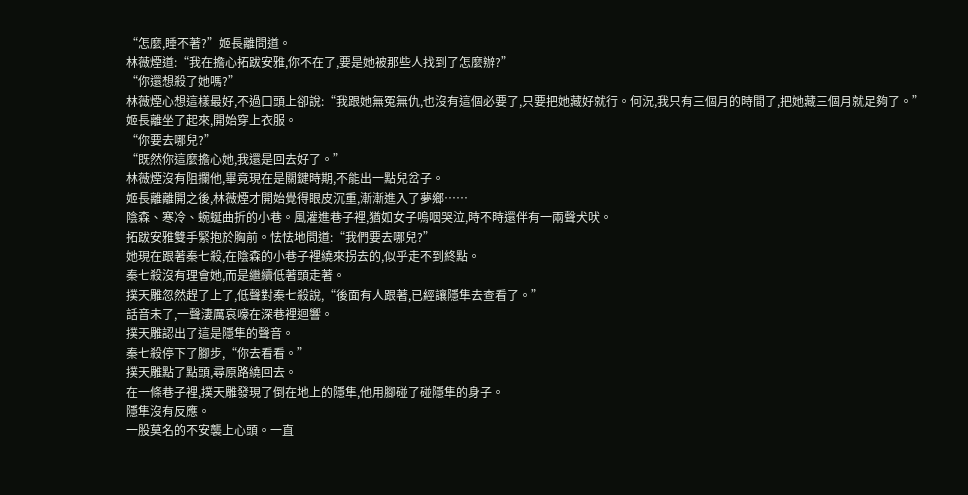“怎麼,睡不著?”姬長離問道。
林薇煙道:“我在擔心拓跋安雅,你不在了,要是她被那些人找到了怎麼辦?”
“你還想殺了她嗎?”
林薇煙心想這樣最好,不過口頭上卻說:“我跟她無冤無仇,也沒有這個必要了,只要把她藏好就行。何況,我只有三個月的時間了,把她藏三個月就足夠了。”
姬長離坐了起來,開始穿上衣服。
“你要去哪兒?”
“既然你這麼擔心她,我還是回去好了。”
林薇煙沒有阻攔他,畢竟現在是關鍵時期,不能出一點兒岔子。
姬長離離開之後,林薇煙才開始覺得眼皮沉重,漸漸進入了夢鄉……
陰森、寒冷、蜿蜒曲折的小巷。風灌進巷子裡,猶如女子嗚咽哭泣,時不時還伴有一兩聲犬吠。
拓跋安雅雙手緊抱於胸前。怯怯地問道:“我們要去哪兒?”
她現在跟著秦七殺,在陰森的小巷子裡繞來拐去的,似乎走不到終點。
秦七殺沒有理會她,而是繼續低著頭走著。
撲天雕忽然趕了上了,低聲對秦七殺說,“後面有人跟著,已經讓隱隼去查看了。”
話音未了,一聲淒厲哀嚎在深巷裡迴響。
撲天雕認出了這是隱隼的聲音。
秦七殺停下了腳步,“你去看看。”
撲天雕點了點頭,尋原路繞回去。
在一條巷子裡,撲天雕發現了倒在地上的隱隼,他用腳碰了碰隱隼的身子。
隱隼沒有反應。
一股莫名的不安襲上心頭。一直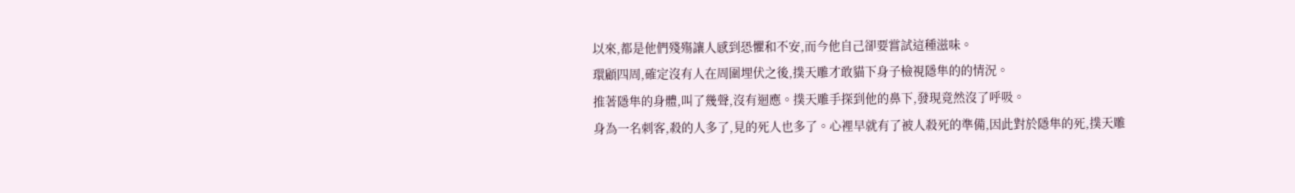以來,都是他們殘殤讓人感到恐懼和不安,而今他自己卻要嘗試這種滋味。
環顧四周,確定沒有人在周圍埋伏之後,撲天雕才敢貓下身子檢視隱隼的的情況。
推著隱隼的身體,叫了幾聲,沒有迴應。撲天雕手探到他的鼻下,發現竟然沒了呼吸。
身為一名刺客,殺的人多了,見的死人也多了。心裡早就有了被人殺死的準備,因此對於隱隼的死,撲天雕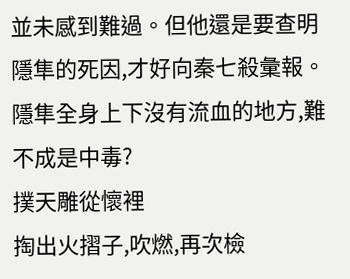並未感到難過。但他還是要查明隱隼的死因,才好向秦七殺彙報。
隱隼全身上下沒有流血的地方,難不成是中毒?
撲天雕從懷裡
掏出火摺子,吹燃,再次檢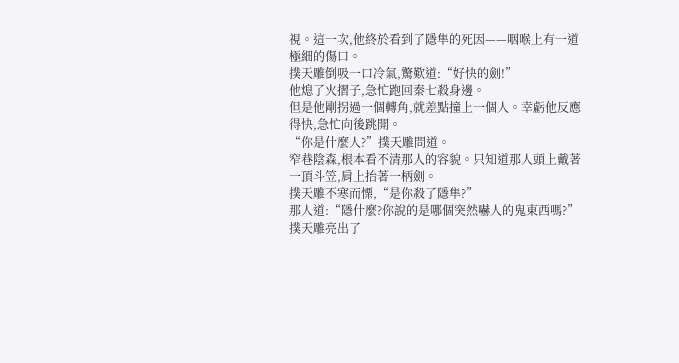視。這一次,他終於看到了隱隼的死因——咽喉上有一道極細的傷口。
撲天雕倒吸一口冷氣,驚歎道:“好快的劍!”
他熄了火摺子,急忙跑回秦七殺身邊。
但是他剛拐過一個轉角,就差點撞上一個人。幸虧他反應得快,急忙向後跳開。
“你是什麼人?”撲天雕問道。
窄巷陰森,根本看不清那人的容貌。只知道那人頭上戴著一頂斗笠,肩上抬著一柄劍。
撲天雕不寒而慄,“是你殺了隱隼?”
那人道:“隱什麼?你說的是哪個突然嚇人的鬼東西嗎?”
撲天雕亮出了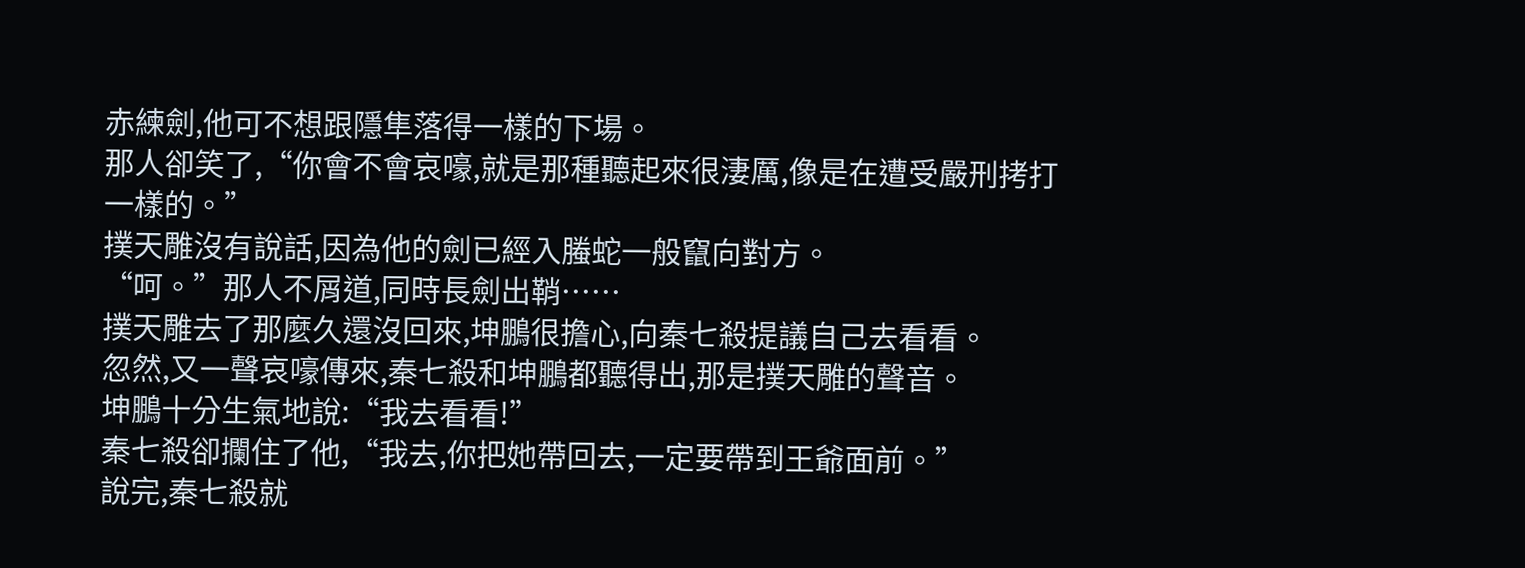赤練劍,他可不想跟隱隼落得一樣的下場。
那人卻笑了,“你會不會哀嚎,就是那種聽起來很淒厲,像是在遭受嚴刑拷打一樣的。”
撲天雕沒有說話,因為他的劍已經入螣蛇一般竄向對方。
“呵。”那人不屑道,同時長劍出鞘……
撲天雕去了那麼久還沒回來,坤鵬很擔心,向秦七殺提議自己去看看。
忽然,又一聲哀嚎傳來,秦七殺和坤鵬都聽得出,那是撲天雕的聲音。
坤鵬十分生氣地說:“我去看看!”
秦七殺卻攔住了他,“我去,你把她帶回去,一定要帶到王爺面前。”
說完,秦七殺就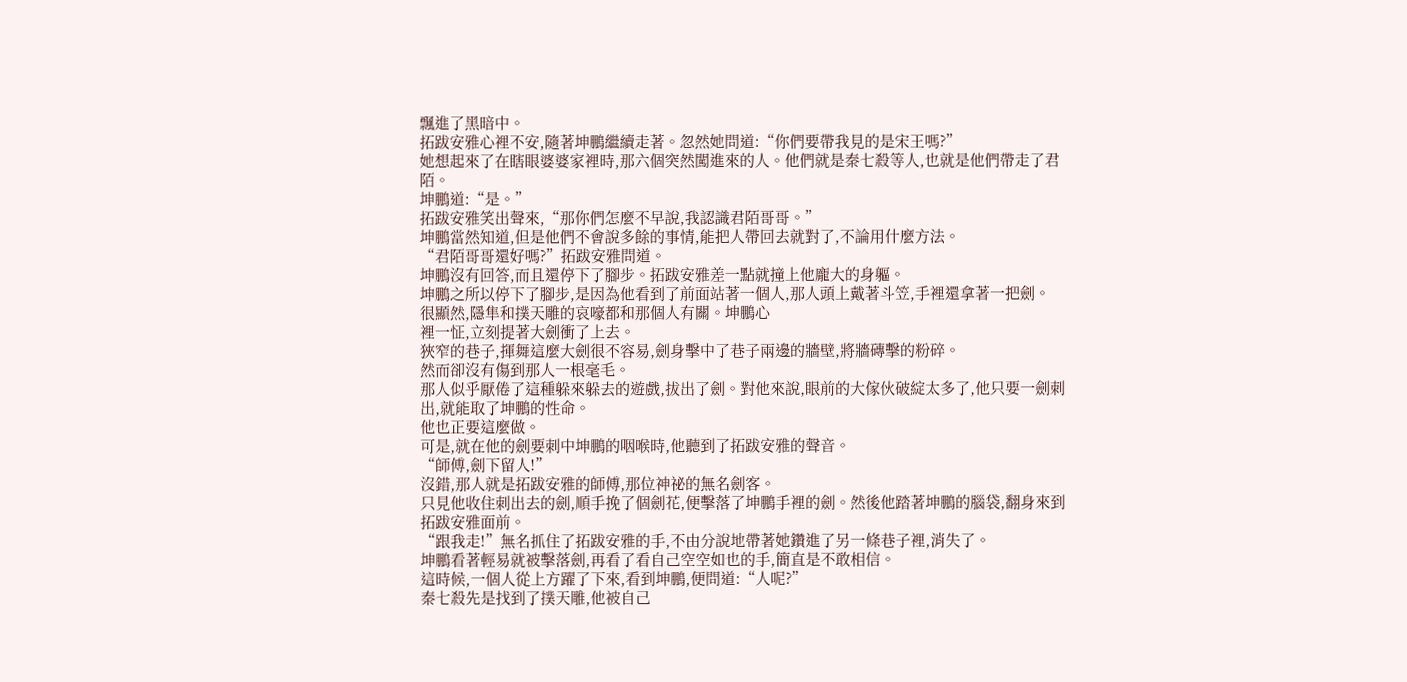飄進了黑暗中。
拓跋安雅心裡不安,隨著坤鵬繼續走著。忽然她問道:“你們要帶我見的是宋王嗎?”
她想起來了在瞎眼婆婆家裡時,那六個突然闖進來的人。他們就是秦七殺等人,也就是他們帶走了君陌。
坤鵬道:“是。”
拓跋安雅笑出聲來,“那你們怎麼不早說,我認識君陌哥哥。”
坤鵬當然知道,但是他們不會說多餘的事情,能把人帶回去就對了,不論用什麼方法。
“君陌哥哥還好嗎?”拓跋安雅問道。
坤鵬沒有回答,而且還停下了腳步。拓跋安雅差一點就撞上他龐大的身軀。
坤鵬之所以停下了腳步,是因為他看到了前面站著一個人,那人頭上戴著斗笠,手裡還拿著一把劍。
很顯然,隱隼和撲天雕的哀嚎都和那個人有關。坤鵬心
裡一怔,立刻提著大劍衝了上去。
狹窄的巷子,揮舞這麼大劍很不容易,劍身擊中了巷子兩邊的牆壁,將牆磚擊的粉碎。
然而卻沒有傷到那人一根毫毛。
那人似乎厭倦了這種躲來躲去的遊戲,拔出了劍。對他來說,眼前的大傢伙破綻太多了,他只要一劍刺出,就能取了坤鵬的性命。
他也正要這麼做。
可是,就在他的劍要刺中坤鵬的咽喉時,他聽到了拓跋安雅的聲音。
“師傅,劍下留人!”
沒錯,那人就是拓跋安雅的師傅,那位神祕的無名劍客。
只見他收住刺出去的劍,順手挽了個劍花,便擊落了坤鵬手裡的劍。然後他踏著坤鵬的腦袋,翻身來到拓跋安雅面前。
“跟我走!”無名抓住了拓跋安雅的手,不由分說地帶著她鑽進了另一條巷子裡,消失了。
坤鵬看著輕易就被擊落劍,再看了看自己空空如也的手,簡直是不敢相信。
這時候,一個人從上方躍了下來,看到坤鵬,便問道:“人呢?”
秦七殺先是找到了撲天雕,他被自己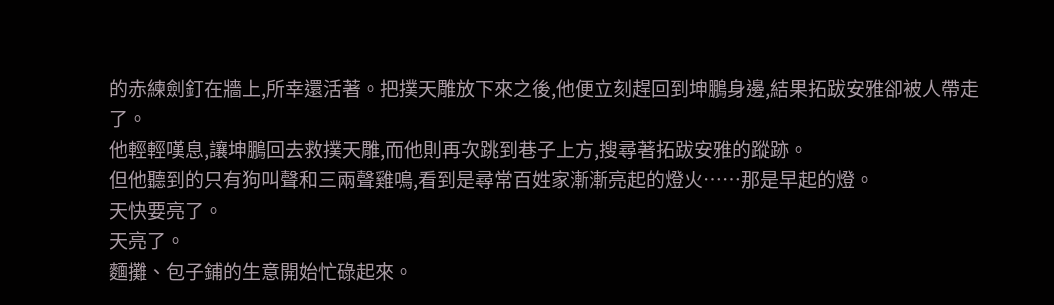的赤練劍釘在牆上,所幸還活著。把撲天雕放下來之後,他便立刻趕回到坤鵬身邊,結果拓跋安雅卻被人帶走了。
他輕輕嘆息,讓坤鵬回去救撲天雕,而他則再次跳到巷子上方,搜尋著拓跋安雅的蹤跡。
但他聽到的只有狗叫聲和三兩聲雞鳴,看到是尋常百姓家漸漸亮起的燈火……那是早起的燈。
天快要亮了。
天亮了。
麵攤、包子鋪的生意開始忙碌起來。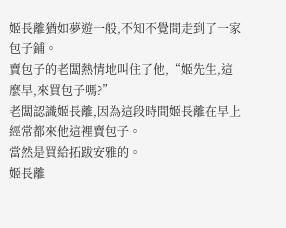姬長離猶如夢遊一般,不知不覺間走到了一家包子鋪。
賣包子的老闆熱情地叫住了他,“姬先生,這麼早,來買包子嗎?”
老闆認識姬長離,因為這段時間姬長離在早上經常都來他這裡賣包子。
當然是買給拓跋安雅的。
姬長離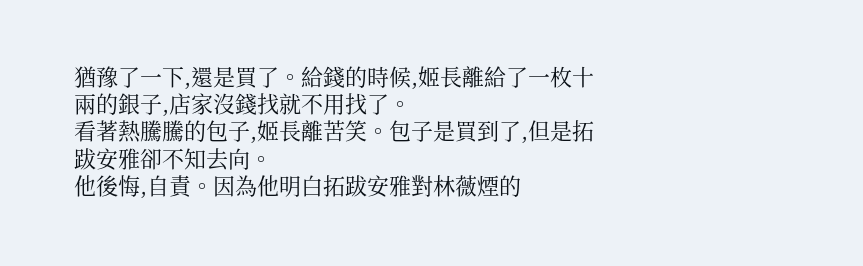猶豫了一下,還是買了。給錢的時候,姬長離給了一枚十兩的銀子,店家沒錢找就不用找了。
看著熱騰騰的包子,姬長離苦笑。包子是買到了,但是拓跋安雅卻不知去向。
他後悔,自責。因為他明白拓跋安雅對林薇煙的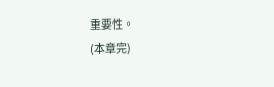重要性。
(本章完)